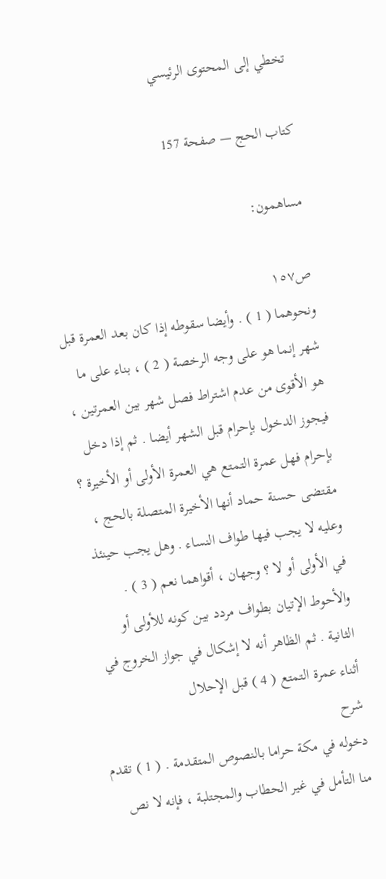تخطي إلى المحتوى الرئيسي

كتاب الحج — صفحة 157

مساهمون:

ص١٥٧
ونحوهما ( 1 ) . وأيضا سقوطه إذا كان بعد العمرة قبل شهر إنما هو على وجه الرخصة ( 2 ) ، بناء على ما هو الأقوى من عدم اشتراط فصل شهر بين العمرتين ، فيجوز الدخول بإحرام قبل الشهر أيضا . ثم إذا دخل بإحرام فهل عمرة التمتع هي العمرة الأولى أو الأخيرة ؟ مقتضى حسنة حماد أنها الأخيرة المتصلة بالحج ، وعليه لا يجب فيها طواف النساء . وهل يجب حينئذ في الأولى أو لا ؟ وجهان ، أقواهما نعم ( 3 ) . والأحوط الإتيان بطواف مردد بين كونه للأولى أو الثانية . ثم الظاهر أنه لا إشكال في جواز الخروج في أثناء عمرة التمتع ( 4 ) قبل الإحلال
شرح
دخوله في مكة حراما بالنصوص المتقدمة . ( 1 ) تقدم منا التأمل في غير الحطاب والمجتلبة ، فإنه لا نص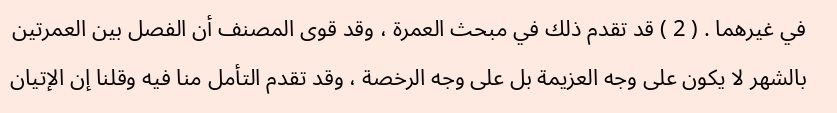في غيرهما . ( 2 ) قد تقدم ذلك في مبحث العمرة ، وقد قوى المصنف أن الفصل بين العمرتين بالشهر لا يكون على وجه العزيمة بل على وجه الرخصة ، وقد تقدم التأمل منا فيه وقلنا إن الإتيان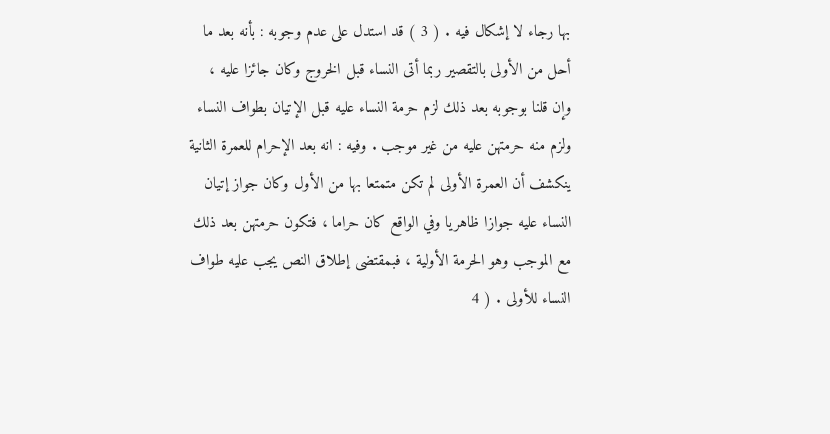بها رجاء لا إشكال فيه . ( 3 ) قد استدل على عدم وجوبه : بأنه بعد ما أحل من الأولى بالتقصير ربما أتى النساء قبل الخروج وكان جائزا عليه ، وإن قلنا بوجوبه بعد ذلك لزم حرمة النساء عليه قبل الإتيان بطواف النساء ولزم منه حرمتهن عليه من غير موجب . وفيه : انه بعد الإحرام للعمرة الثانية ينكشف أن العمرة الأولى لم تكن متمتعا بها من الأول وكان جواز إتيان النساء عليه جوازا ظاهريا وفي الواقع كان حراما ، فتكون حرمتهن بعد ذلك مع الموجب وهو الحرمة الأولية ، فبمقتضى إطلاق النص يجب عليه طواف النساء للأولى . ( 4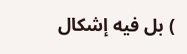) بل فيه إشكال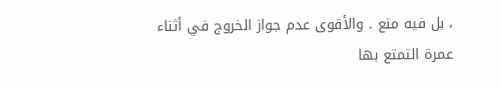، بل فيه منع . والأقوى عدم جواز الخروج في أثناء عمرة التمتع بها